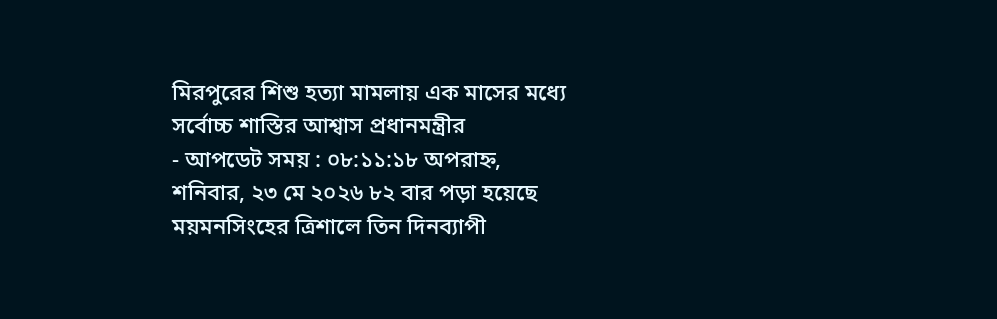মিরপুরের শিশু হত্যা মামলায় এক মাসের মধ্যে সর্বোচ্চ শাস্তির আশ্বাস প্রধানমন্ত্রীর
- আপডেট সময় : ০৮:১১:১৮ অপরাহ্ন, শনিবার, ২৩ মে ২০২৬ ৮২ বার পড়া হয়েছে
ময়মনসিংহের ত্রিশালে তিন দিনব্যাপী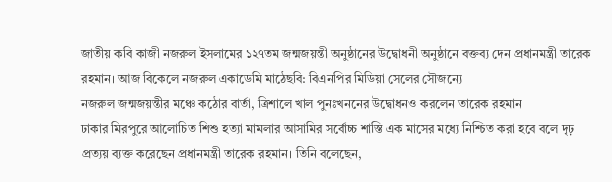জাতীয় কবি কাজী নজরুল ইসলামের ১২৭তম জন্মজয়ন্তী অনুষ্ঠানের উদ্বোধনী অনুষ্ঠানে বক্তব্য দেন প্রধানমন্ত্রী তারেক রহমান। আজ বিকেলে নজরুল একাডেমি মাঠেছবি: বিএনপির মিডিয়া সেলের সৌজন্যে
নজরুল জন্মজয়ন্তীর মঞ্চে কঠোর বার্তা, ত্রিশালে খাল পুনঃখননের উদ্বোধনও করলেন তারেক রহমান
ঢাকার মিরপুরে আলোচিত শিশু হত্যা মামলার আসামির সর্বোচ্চ শাস্তি এক মাসের মধ্যে নিশ্চিত করা হবে বলে দৃঢ় প্রত্যয় ব্যক্ত করেছেন প্রধানমন্ত্রী তারেক রহমান। তিনি বলেছেন,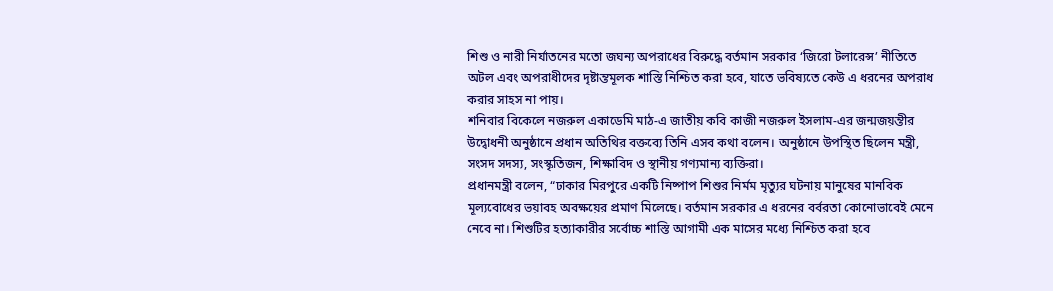শিশু ও নারী নির্যাতনের মতো জঘন্য অপরাধের বিরুদ্ধে বর্তমান সরকার ‘জিরো টলারেন্স’ নীতিতে অটল এবং অপরাধীদের দৃষ্টান্তমূলক শাস্তি নিশ্চিত করা হবে, যাতে ভবিষ্যতে কেউ এ ধরনের অপরাধ করার সাহস না পায়।
শনিবার বিকেলে নজরুল একাডেমি মাঠ-এ জাতীয় কবি কাজী নজরুল ইসলাম-এর জন্মজয়ন্তীর উদ্বোধনী অনুষ্ঠানে প্রধান অতিথির বক্তব্যে তিনি এসব কথা বলেন। অনুষ্ঠানে উপস্থিত ছিলেন মন্ত্রী, সংসদ সদস্য, সংস্কৃতিজন, শিক্ষাবিদ ও স্থানীয় গণ্যমান্য ব্যক্তিরা।
প্রধানমন্ত্রী বলেন, “ঢাকার মিরপুরে একটি নিষ্পাপ শিশুর নির্মম মৃত্যুর ঘটনায় মানুষের মানবিক মূল্যবোধের ভয়াবহ অবক্ষয়ের প্রমাণ মিলেছে। বর্তমান সরকার এ ধরনের বর্বরতা কোনোভাবেই মেনে নেবে না। শিশুটির হত্যাকারীর সর্বোচ্চ শাস্তি আগামী এক মাসের মধ্যে নিশ্চিত করা হবে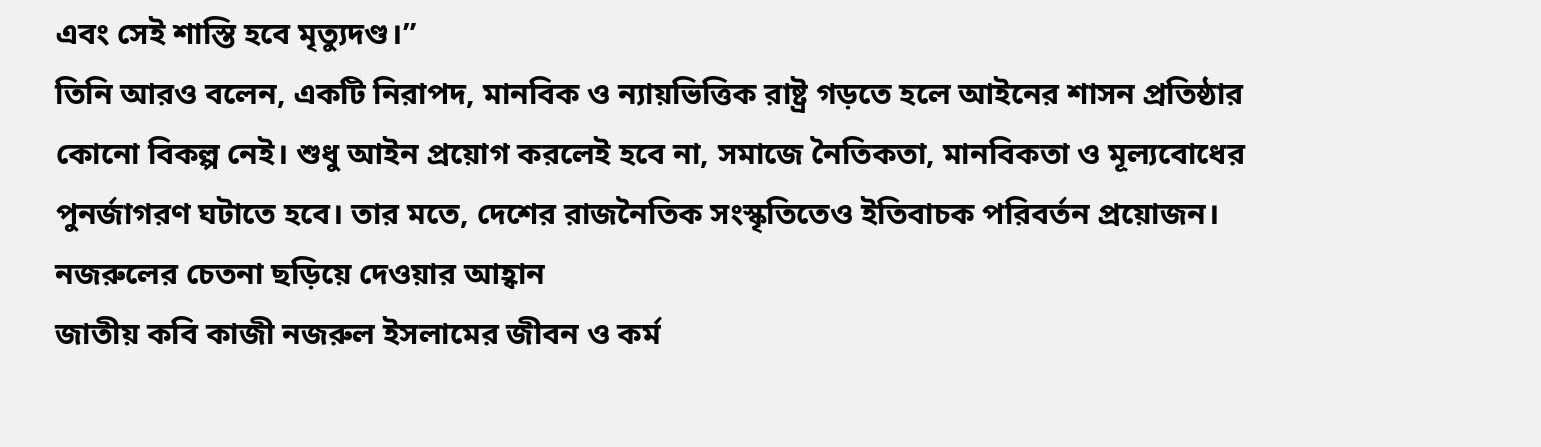এবং সেই শাস্তি হবে মৃত্যুদণ্ড।”
তিনি আরও বলেন, একটি নিরাপদ, মানবিক ও ন্যায়ভিত্তিক রাষ্ট্র গড়তে হলে আইনের শাসন প্রতিষ্ঠার কোনো বিকল্প নেই। শুধু আইন প্রয়োগ করলেই হবে না, সমাজে নৈতিকতা, মানবিকতা ও মূল্যবোধের পুনর্জাগরণ ঘটাতে হবে। তার মতে, দেশের রাজনৈতিক সংস্কৃতিতেও ইতিবাচক পরিবর্তন প্রয়োজন।
নজরুলের চেতনা ছড়িয়ে দেওয়ার আহ্বান
জাতীয় কবি কাজী নজরুল ইসলামের জীবন ও কর্ম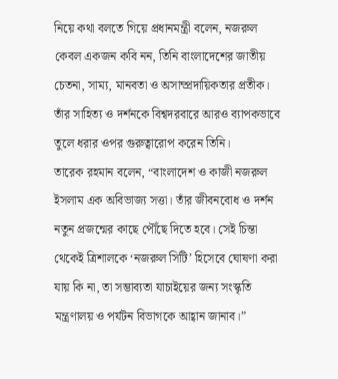নিয়ে কথা বলতে গিয়ে প্রধানমন্ত্রী বলেন, নজরুল কেবল একজন কবি নন, তিনি বাংলাদেশের জাতীয় চেতনা, সাম্য, মানবতা ও অসাম্প্রদায়িকতার প্রতীক। তাঁর সাহিত্য ও দর্শনকে বিশ্বদরবারে আরও ব্যাপকভাবে তুলে ধরার ওপর গুরুত্বারোপ করেন তিনি।
তারেক রহমান বলেন, “বাংলাদেশ ও কাজী নজরুল ইসলাম এক অবিভাজ্য সত্তা। তাঁর জীবনবোধ ও দর্শন নতুন প্রজন্মের কাছে পৌঁছে দিতে হবে। সেই চিন্তা থেকেই ত্রিশালকে ‘নজরুল সিটি’ হিসেবে ঘোষণা করা যায় কি না, তা সম্ভাব্যতা যাচাইয়ের জন্য সংস্কৃতি মন্ত্রণালয় ও পর্যটন বিভাগকে আহ্বান জানাব।”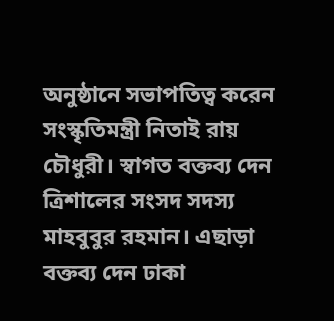অনুষ্ঠানে সভাপতিত্ব করেন সংস্কৃতিমন্ত্রী নিতাই রায় চৌধুরী। স্বাগত বক্তব্য দেন ত্রিশালের সংসদ সদস্য মাহবুবুর রহমান। এছাড়া বক্তব্য দেন ঢাকা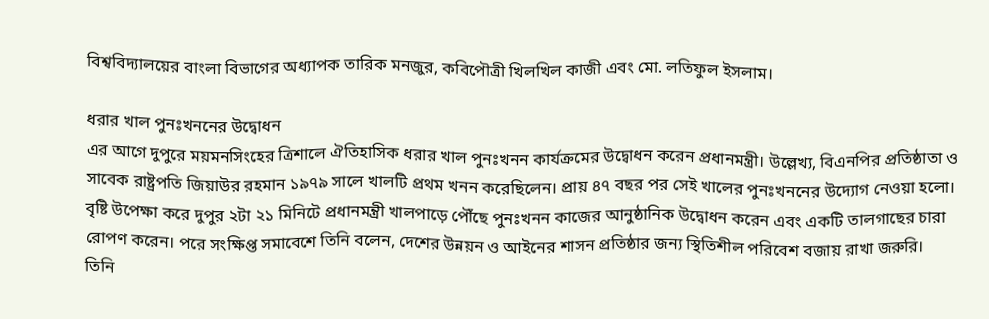বিশ্ববিদ্যালয়ের বাংলা বিভাগের অধ্যাপক তারিক মনজুর, কবিপৌত্রী খিলখিল কাজী এবং মো. লতিফুল ইসলাম।

ধরার খাল পুনঃখননের উদ্বোধন
এর আগে দুপুরে ময়মনসিংহের ত্রিশালে ঐতিহাসিক ধরার খাল পুনঃখনন কার্যক্রমের উদ্বোধন করেন প্রধানমন্ত্রী। উল্লেখ্য, বিএনপির প্রতিষ্ঠাতা ও সাবেক রাষ্ট্রপতি জিয়াউর রহমান ১৯৭৯ সালে খালটি প্রথম খনন করেছিলেন। প্রায় ৪৭ বছর পর সেই খালের পুনঃখননের উদ্যোগ নেওয়া হলো।
বৃষ্টি উপেক্ষা করে দুপুর ২টা ২১ মিনিটে প্রধানমন্ত্রী খালপাড়ে পৌঁছে পুনঃখনন কাজের আনুষ্ঠানিক উদ্বোধন করেন এবং একটি তালগাছের চারা রোপণ করেন। পরে সংক্ষিপ্ত সমাবেশে তিনি বলেন, দেশের উন্নয়ন ও আইনের শাসন প্রতিষ্ঠার জন্য স্থিতিশীল পরিবেশ বজায় রাখা জরুরি।
তিনি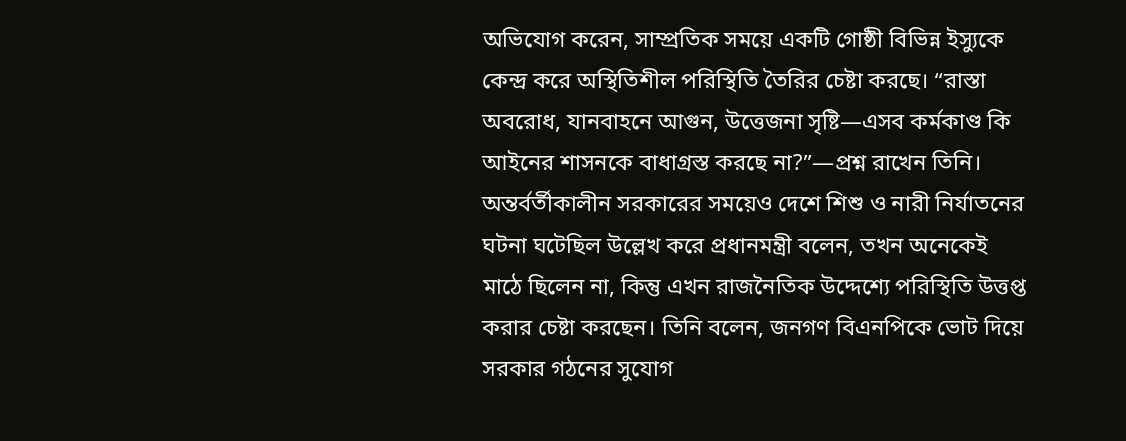অভিযোগ করেন, সাম্প্রতিক সময়ে একটি গোষ্ঠী বিভিন্ন ইস্যুকে কেন্দ্র করে অস্থিতিশীল পরিস্থিতি তৈরির চেষ্টা করছে। “রাস্তা অবরোধ, যানবাহনে আগুন, উত্তেজনা সৃষ্টি—এসব কর্মকাণ্ড কি আইনের শাসনকে বাধাগ্রস্ত করছে না?”—প্রশ্ন রাখেন তিনি।
অন্তর্বর্তীকালীন সরকারের সময়েও দেশে শিশু ও নারী নির্যাতনের ঘটনা ঘটেছিল উল্লেখ করে প্রধানমন্ত্রী বলেন, তখন অনেকেই মাঠে ছিলেন না, কিন্তু এখন রাজনৈতিক উদ্দেশ্যে পরিস্থিতি উত্তপ্ত করার চেষ্টা করছেন। তিনি বলেন, জনগণ বিএনপিকে ভোট দিয়ে সরকার গঠনের সুযোগ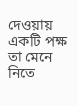দেওয়ায় একটি পক্ষ তা মেনে নিতে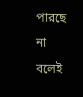পারছে না বলেই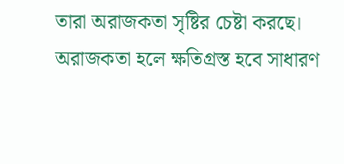তারা অরাজকতা সৃষ্টির চেষ্টা করছে।
অরাজকতা হলে ক্ষতিগ্রস্ত হবে সাধারণ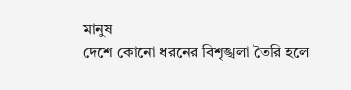মানুষ
দেশে কোনো ধরনের বিশৃঙ্খলা তৈরি হলে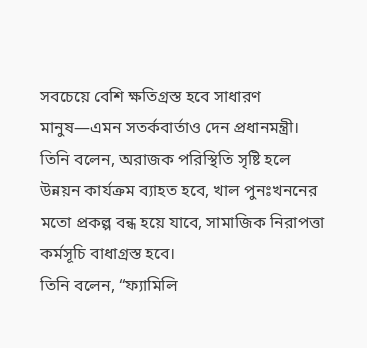সবচেয়ে বেশি ক্ষতিগ্রস্ত হবে সাধারণ মানুষ—এমন সতর্কবার্তাও দেন প্রধানমন্ত্রী। তিনি বলেন, অরাজক পরিস্থিতি সৃষ্টি হলে উন্নয়ন কার্যক্রম ব্যাহত হবে, খাল পুনঃখননের মতো প্রকল্প বন্ধ হয়ে যাবে, সামাজিক নিরাপত্তা কর্মসূচি বাধাগ্রস্ত হবে।
তিনি বলেন, “ফ্যামিলি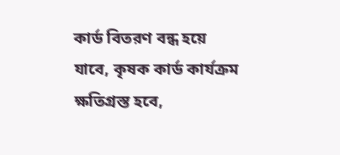কার্ড বিতরণ বন্ধ হয়ে যাবে, কৃষক কার্ড কার্যক্রম ক্ষতিগ্রস্ত হবে,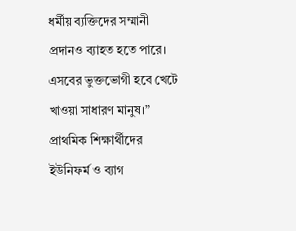ধর্মীয় ব্যক্তিদের সম্মানী প্রদানও ব্যাহত হতে পারে। এসবের ভুক্তভোগী হবে খেটে খাওয়া সাধারণ মানুষ।”
প্রাথমিক শিক্ষার্থীদের ইউনিফর্ম ও ব্যাগ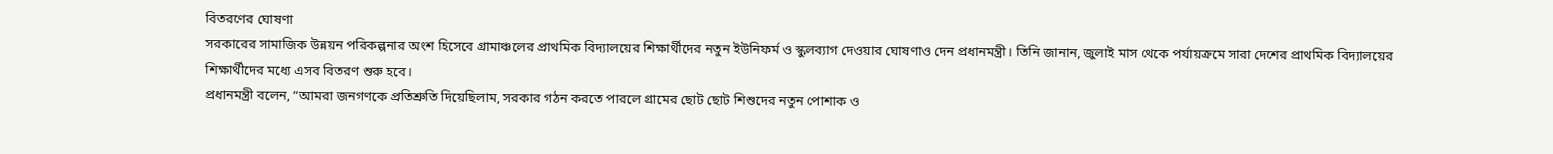বিতরণের ঘোষণা
সরকারের সামাজিক উন্নয়ন পরিকল্পনার অংশ হিসেবে গ্রামাঞ্চলের প্রাথমিক বিদ্যালয়ের শিক্ষার্থীদের নতুন ইউনিফর্ম ও স্কুলব্যাগ দেওয়ার ঘোষণাও দেন প্রধানমন্ত্রী। তিনি জানান, জুলাই মাস থেকে পর্যায়ক্রমে সারা দেশের প্রাথমিক বিদ্যালয়ের শিক্ষার্থীদের মধ্যে এসব বিতরণ শুরু হবে।
প্রধানমন্ত্রী বলেন, “আমরা জনগণকে প্রতিশ্রুতি দিয়েছিলাম, সরকার গঠন করতে পারলে গ্রামের ছোট ছোট শিশুদের নতুন পোশাক ও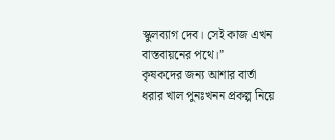স্কুলব্যাগ দেব। সেই কাজ এখন বাস্তবায়নের পথে।”
কৃষকদের জন্য আশার বার্তা
ধরার খাল পুনঃখনন প্রকল্প নিয়ে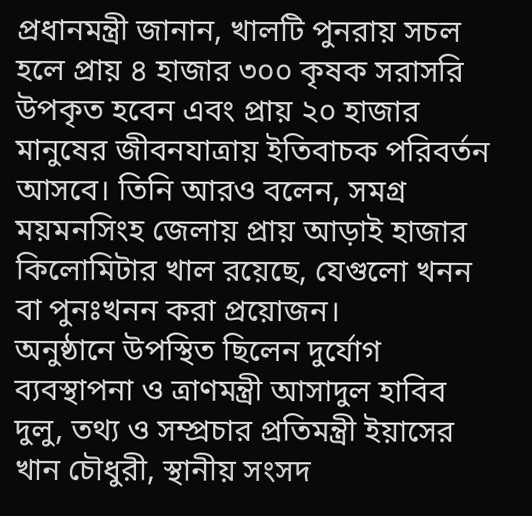প্রধানমন্ত্রী জানান, খালটি পুনরায় সচল হলে প্রায় ৪ হাজার ৩০০ কৃষক সরাসরি উপকৃত হবেন এবং প্রায় ২০ হাজার মানুষের জীবনযাত্রায় ইতিবাচক পরিবর্তন আসবে। তিনি আরও বলেন, সমগ্র ময়মনসিংহ জেলায় প্রায় আড়াই হাজার কিলোমিটার খাল রয়েছে, যেগুলো খনন বা পুনঃখনন করা প্রয়োজন।
অনুষ্ঠানে উপস্থিত ছিলেন দুর্যোগ ব্যবস্থাপনা ও ত্রাণমন্ত্রী আসাদুল হাবিব দুলু, তথ্য ও সম্প্রচার প্রতিমন্ত্রী ইয়াসের খান চৌধুরী, স্থানীয় সংসদ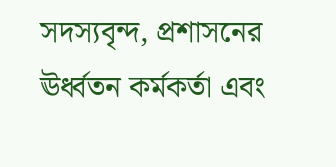সদস্যবৃন্দ, প্রশাসনের ঊর্ধ্বতন কর্মকর্তা এবং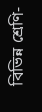বিভিন্ন শ্রেণি-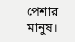পেশার মানুষ।